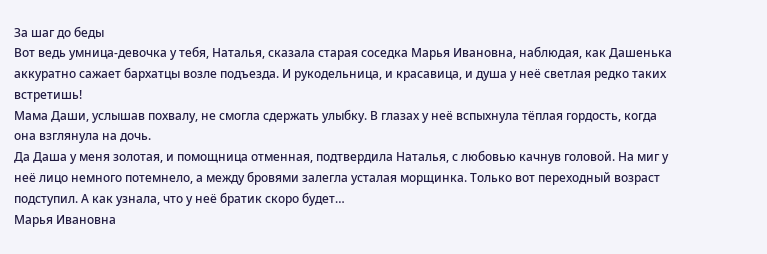За шаг до беды
Вот ведь умница-девочка у тебя, Наталья, сказала старая соседка Марья Ивановна, наблюдая, как Дашенька аккуратно сажает бархатцы возле подъезда. И рукодельница, и красавица, и душа у неё светлая редко таких встретишь!
Мама Даши, услышав похвалу, не смогла сдержать улыбку. В глазах у неё вспыхнула тёплая гордость, когда она взглянула на дочь.
Да Даша у меня золотая, и помощница отменная, подтвердила Наталья, с любовью качнув головой. На миг у неё лицо немного потемнело, а между бровями залегла усталая морщинка. Только вот переходный возраст подступил. А как узнала, что у неё братик скоро будет…
Марья Ивановна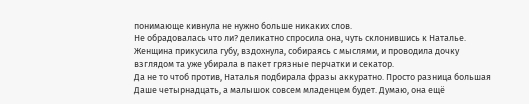понимающе кивнула не нужно больше никаких слов.
Не обрадовалась что ли? деликатно спросила она, чуть склонившись к Наталье.
Женщина прикусила губу, вздохнула, собираясь с мыслями, и проводила дочку взглядом та уже убирала в пакет грязные перчатки и секатор.
Да не то чтоб против, Наталья подбирала фразы аккуратно. Просто разница большая Даше четырнадцать, а малышок совсем младенцем будет. Думаю, она ещё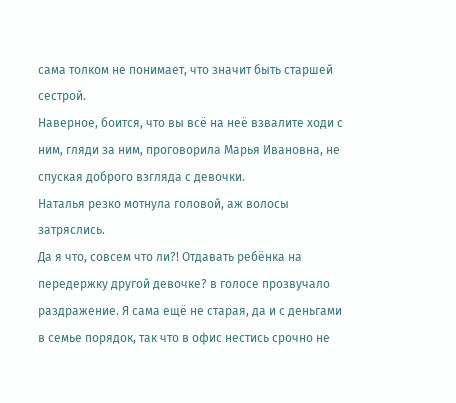сама толком не понимает, что значит быть старшей сестрой.
Наверное, боится, что вы всё на неё взвалите ходи с ним, гляди за ним, проговорила Марья Ивановна, не спуская доброго взгляда с девочки.
Наталья резко мотнула головой, аж волосы затряслись.
Да я что, совсем что ли?! Отдавать ребёнка на передержку другой девочке? в голосе прозвучало раздражение. Я сама ещё не старая, да и с деньгами в семье порядок, так что в офис нестись срочно не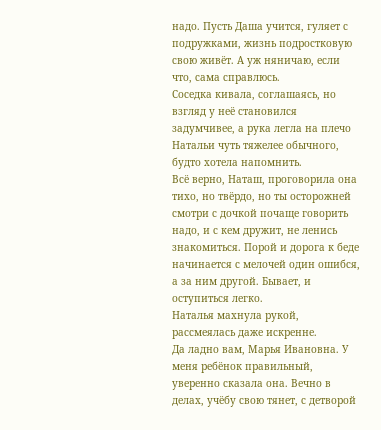надо. Пусть Даша учится, гуляет с подружками, жизнь подростковую свою живёт. А уж няничаю, если что, сама справлюсь.
Соседка кивала, соглашаясь, но взгляд у неё становился задумчивее, а рука легла на плечо Натальи чуть тяжелее обычного, будто хотела напомнить.
Всё верно, Наташ, проговорила она тихо, но твёрдо, но ты осторожней смотри с дочкой почаще говорить надо, и с кем дружит, не ленись знакомиться. Порой и дорога к беде начинается с мелочей один ошибся, а за ним другой. Бывает, и оступиться легко.
Наталья махнула рукой, рассмеялась даже искренне.
Да ладно вам, Марья Ивановна. У меня ребёнок правильный, уверенно сказала она. Вечно в делах, учёбу свою тянет, с детворой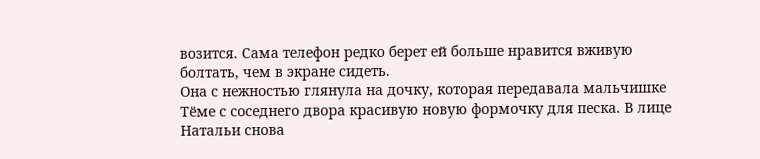возится. Сама телефон редко берет ей больше нравится вживую болтать, чем в экране сидеть.
Она с нежностью глянула на дочку, которая передавала мальчишке Тёме с соседнего двора красивую новую формочку для песка. В лице Натальи снова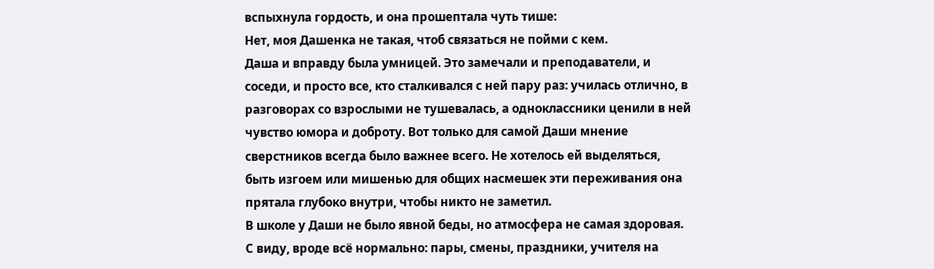вспыхнула гордость, и она прошептала чуть тише:
Нет, моя Дашенка не такая, чтоб связаться не пойми с кем.
Даша и вправду была умницей. Это замечали и преподаватели, и соседи, и просто все, кто сталкивался с ней пару раз: училась отлично, в разговорах со взрослыми не тушевалась, а одноклассники ценили в ней чувство юмора и доброту. Вот только для самой Даши мнение сверстников всегда было важнее всего. Не хотелось ей выделяться, быть изгоем или мишенью для общих насмешек эти переживания она прятала глубоко внутри, чтобы никто не заметил.
В школе у Даши не было явной беды, но атмосфера не самая здоровая. С виду, вроде всё нормально: пары, смены, праздники, учителя на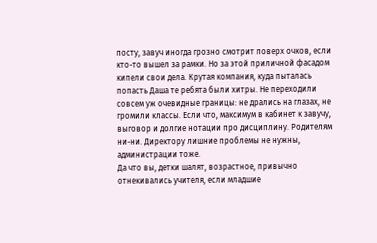посту, завуч иногда грозно смотрит поверх очков, если кто-то вышел за рамки. Но за этой приличной фасадом кипели свои дела. Крутая компания, куда пыталась попасть Даша те ребята были хитры. Не переходили совсем уж очевидные границы: не дрались на глазах, не громили классы. Если что, максимум в кабинет к завучу, выговор и долгие нотации про дисциплину. Родителям ни-ни. Директору лишние проблемы не нужны, администрации тоже.
Да что вы, детки шалят, возрастное, привычно отнекивались учителя, если младшие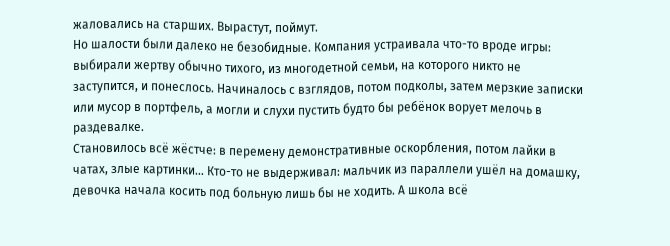жаловались на старших. Вырастут, поймут.
Но шалости были далеко не безобидные. Компания устраивала что-то вроде игры: выбирали жертву обычно тихого, из многодетной семьи, на которого никто не заступится, и понеслось. Начиналось с взглядов, потом подколы, затем мерзкие записки или мусор в портфель, а могли и слухи пустить будто бы ребёнок ворует мелочь в раздевалке.
Становилось всё жёстче: в перемену демонстративные оскорбления, потом лайки в чатах, злые картинки… Кто-то не выдерживал: мальчик из параллели ушёл на домашку, девочка начала косить под больную лишь бы не ходить. А школа всё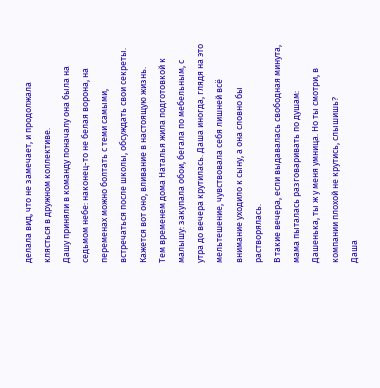делала вид, что не замечает, и продолжала клясться в дружном коллективе.
Дашу приняли в команду поначалу она была на седьмом небе: наконец-то не белая ворона, на переменах можно болтать с теми самыми, встречаться после школы, обсуждать свои секреты. Кажется вот оно, вливание в настоящую жизнь.
Тем временем дома Наталья жила подготовкой к малышу: закупала обои, бегала по мебельным, с утра до вечера крутилась. Даша иногда, глядя на это мельтешение, чувствовала себя лишней всё внимание уходило к сыну, а она словно бы растворялась.
В такие вечера, если выдавалась свободная минута, мама пыталась разговаривать по душам:
Дашенька, ты ж у меня умница. Но ты смотри, в компании плохой не крутись, слышишь?
Даша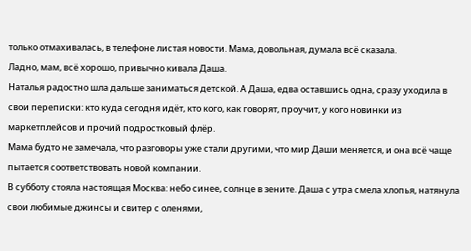только отмахивалась, в телефоне листая новости. Мама, довольная, думала всё сказала.
Ладно, мам, всё хорошо, привычно кивала Даша.
Наталья радостно шла дальше заниматься детской. А Даша, едва оставшись одна, сразу уходила в свои переписки: кто куда сегодня идёт, кто кого, как говорят, проучит, у кого новинки из маркетплейсов и прочий подростковый флёр.
Мама будто не замечала, что разговоры уже стали другими, что мир Даши меняется, и она всё чаще пытается соответствовать новой компании.
В субботу стояла настоящая Москва: небо синее, солнце в зените. Даша с утра смела хлопья, натянула свои любимые джинсы и свитер с оленями,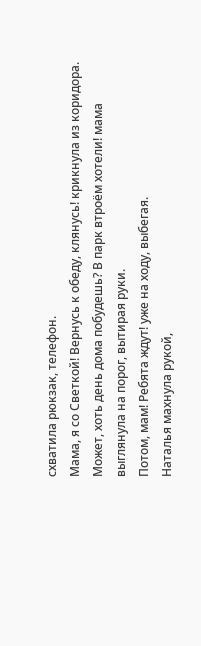схватила рюкзак, телефон.
Мама, я со Светкой! Вернусь к обеду, клянусь! крикнула из коридора.
Может, хоть день дома побудешь? В парк втроём хотели! мама выглянула на порог, вытирая руки.
Потом, мам! Ребята ждут! уже на ходу, выбегая.
Наталья махнула рукой,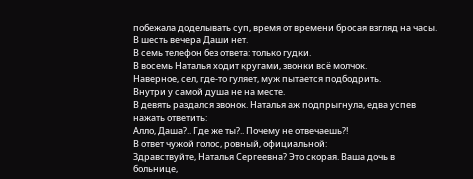побежала доделывать суп, время от времени бросая взгляд на часы.
В шесть вечера Даши нет.
В семь телефон без ответа: только гудки.
В восемь Наталья ходит кругами, звонки всё молчок.
Наверное, сел, где-то гуляет, муж пытается подбодрить.
Внутри у самой душа не на месте.
В девять раздался звонок. Наталья аж подпрыгнула, едва успев нажать ответить:
Алло, Даша?.. Где же ты?.. Почему не отвечаешь?!
В ответ чужой голос, ровный, официальной:
Здравствуйте, Наталья Сергеевна? Это скорая. Ваша дочь в больнице,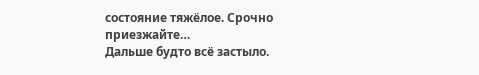состояние тяжёлое. Срочно приезжайте…
Дальше будто всё застыло.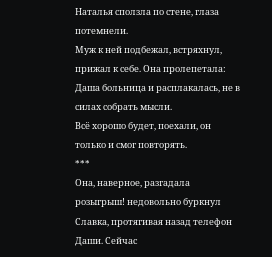Наталья сползла по стене, глаза потемнели.
Муж к ней подбежал, встряхнул, прижал к себе. Она пролепетала:
Даша больница и расплакалась, не в силах собрать мысли.
Всё хорошо будет, поехали, он только и смог повторять.
***
Она, наверное, разгадала розыгрыш! недовольно буркнул Славка, протягивая назад телефон Даши. Сейчас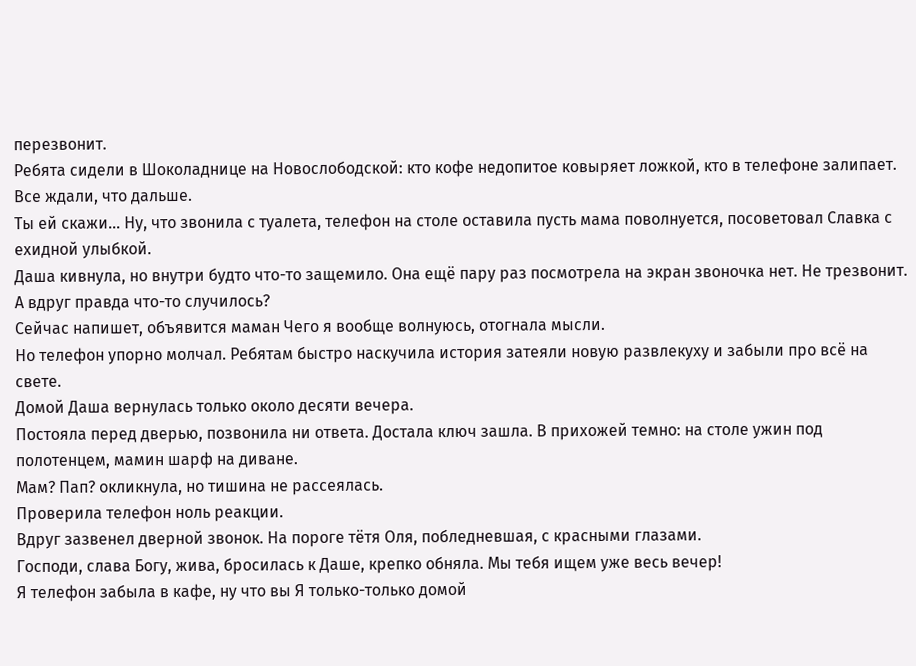перезвонит.
Ребята сидели в Шоколаднице на Новослободской: кто кофе недопитое ковыряет ложкой, кто в телефоне залипает. Все ждали, что дальше.
Ты ей скажи… Ну, что звонила с туалета, телефон на столе оставила пусть мама поволнуется, посоветовал Славка с ехидной улыбкой.
Даша кивнула, но внутри будто что-то защемило. Она ещё пару раз посмотрела на экран звоночка нет. Не трезвонит. А вдруг правда что-то случилось?
Сейчас напишет, объявится маман Чего я вообще волнуюсь, отогнала мысли.
Но телефон упорно молчал. Ребятам быстро наскучила история затеяли новую развлекуху и забыли про всё на свете.
Домой Даша вернулась только около десяти вечера.
Постояла перед дверью, позвонила ни ответа. Достала ключ зашла. В прихожей темно: на столе ужин под полотенцем, мамин шарф на диване.
Мам? Пап? окликнула, но тишина не рассеялась.
Проверила телефон ноль реакции.
Вдруг зазвенел дверной звонок. На пороге тётя Оля, побледневшая, с красными глазами.
Господи, слава Богу, жива, бросилась к Даше, крепко обняла. Мы тебя ищем уже весь вечер!
Я телефон забыла в кафе, ну что вы Я только-только домой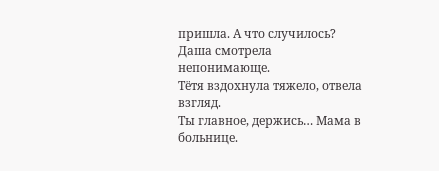пришла. А что случилось? Даша смотрела непонимающе.
Тётя вздохнула тяжело, отвела взгляд.
Ты главное, держись… Мама в больнице.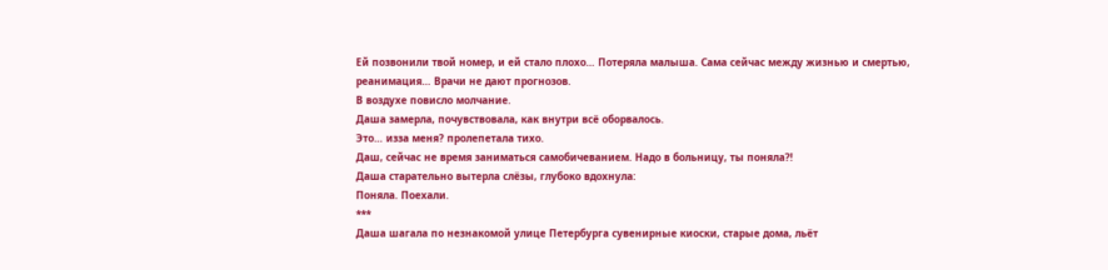Ей позвонили твой номер, и ей стало плохо… Потеряла малыша. Сама сейчас между жизнью и смертью, реанимация… Врачи не дают прогнозов.
В воздухе повисло молчание.
Даша замерла, почувствовала, как внутри всё оборвалось.
Это… изза меня? пролепетала тихо.
Даш, сейчас не время заниматься самобичеванием. Надо в больницу, ты поняла?!
Даша старательно вытерла слёзы, глубоко вдохнула:
Поняла. Поехали.
***
Даша шагала по незнакомой улице Петербурга сувенирные киоски, старые дома, льёт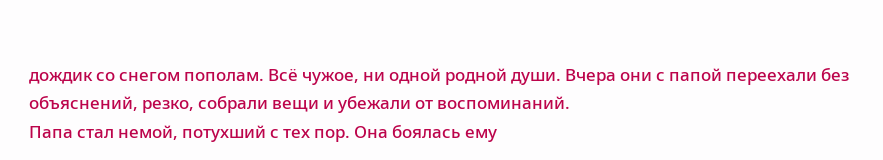дождик со снегом пополам. Всё чужое, ни одной родной души. Вчера они с папой переехали без объяснений, резко, собрали вещи и убежали от воспоминаний.
Папа стал немой, потухший с тех пор. Она боялась ему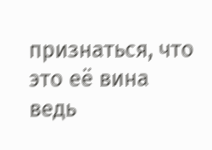признаться, что это её вина ведь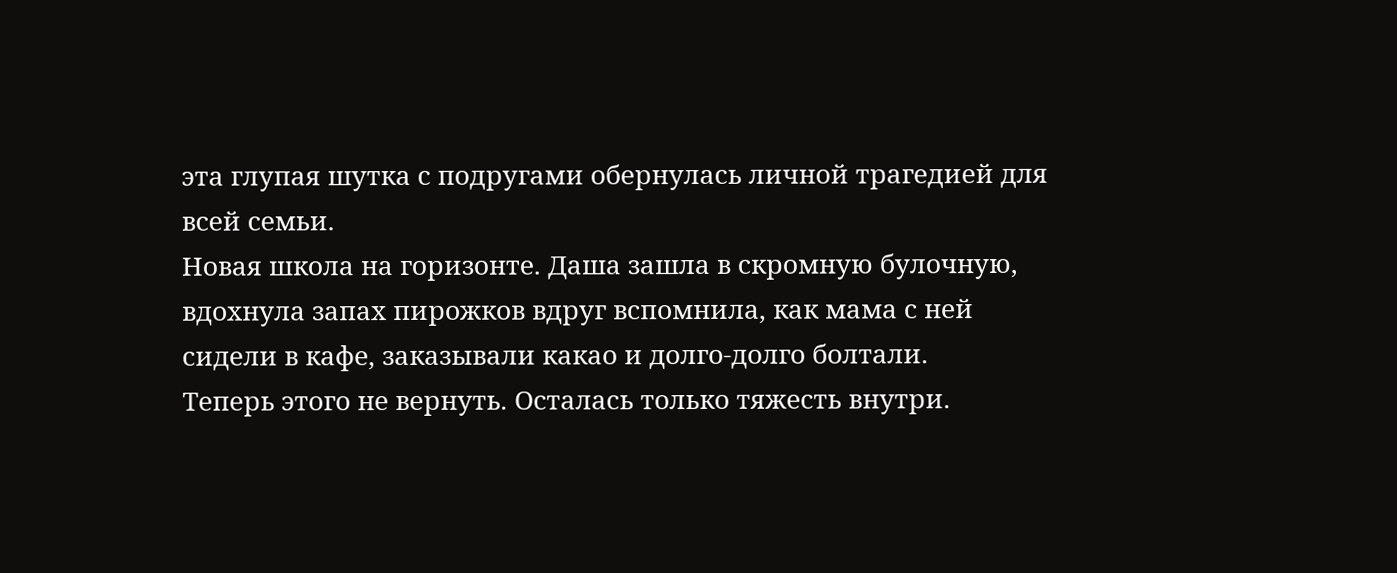эта глупая шутка с подругами обернулась личной трагедией для всей семьи.
Новая школа на горизонте. Даша зашла в скромную булочную, вдохнула запах пирожков вдруг вспомнила, как мама с ней сидели в кафе, заказывали какао и долго-долго болтали.
Теперь этого не вернуть. Осталась только тяжесть внутри.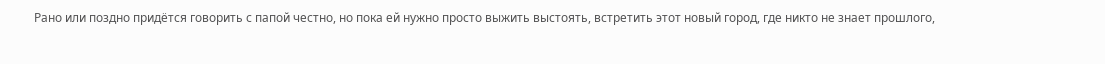Рано или поздно придётся говорить с папой честно, но пока ей нужно просто выжить выстоять, встретить этот новый город, где никто не знает прошлого,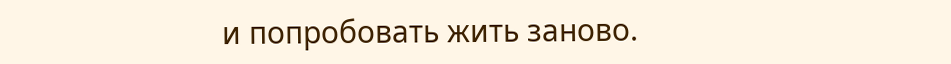и попробовать жить заново.